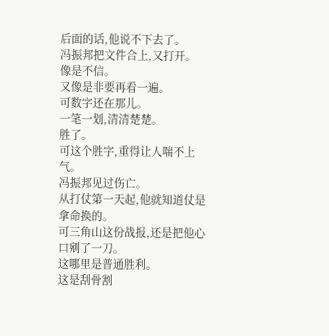后面的话,他说不下去了。
冯振邦把文件合上,又打开。
像是不信。
又像是非要再看一遍。
可数字还在那儿。
一笔一划,清清楚楚。
胜了。
可这个胜字,重得让人喘不上气。
冯振邦见过伤亡。
从打仗第一天起,他就知道仗是拿命换的。
可三角山这份战报,还是把他心口剜了一刀。
这哪里是普通胜利。
这是刮骨割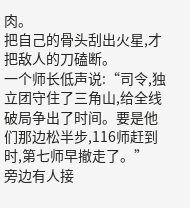肉。
把自己的骨头刮出火星,才把敌人的刀磕断。
一个师长低声说:“司令,独立团守住了三角山,给全线破局争出了时间。要是他们那边松半步,116师赶到时,第七师早撤走了。”
旁边有人接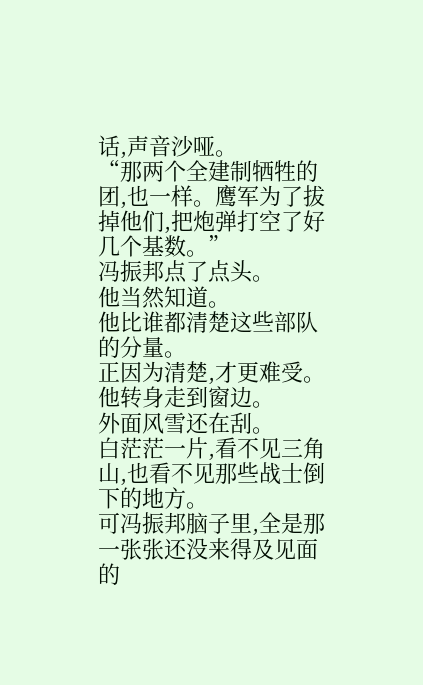话,声音沙哑。
“那两个全建制牺牲的团,也一样。鹰军为了拔掉他们,把炮弹打空了好几个基数。”
冯振邦点了点头。
他当然知道。
他比谁都清楚这些部队的分量。
正因为清楚,才更难受。
他转身走到窗边。
外面风雪还在刮。
白茫茫一片,看不见三角山,也看不见那些战士倒下的地方。
可冯振邦脑子里,全是那一张张还没来得及见面的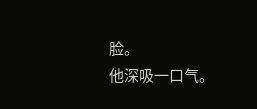脸。
他深吸一口气。